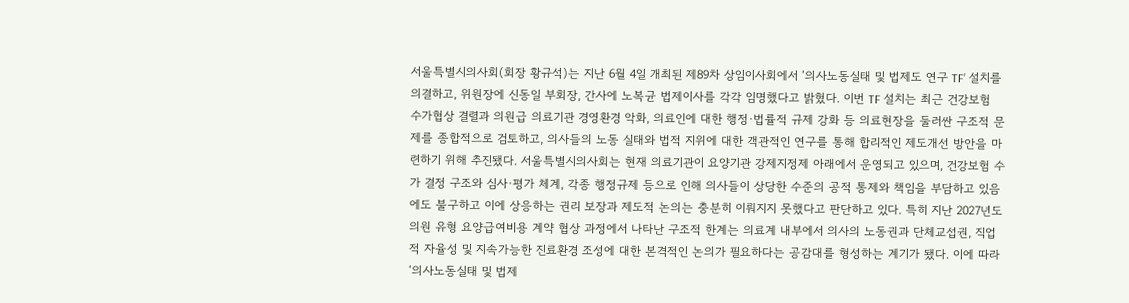서울특별시의사회(회장 황규석)는 지난 6월 4일 개최된 제89차 상임이사회에서 ‘의사노동실태 및 법제도 연구 TF’ 설치를 의결하고, 위원장에 신동일 부회장, 간사에 노복균 법제이사를 각각 임명했다고 밝혔다. 이번 TF 설치는 최근 건강보험 수가협상 결렬과 의원급 의료기관 경영환경 악화, 의료인에 대한 행정·법률적 규제 강화 등 의료현장을 둘러싼 구조적 문제를 종합적으로 검토하고, 의사들의 노동 실태와 법적 지위에 대한 객관적인 연구를 통해 합리적인 제도개선 방안을 마련하기 위해 추진됐다. 서울특별시의사회는 현재 의료기관이 요양기관 강제지정제 아래에서 운영되고 있으며, 건강보험 수가 결정 구조와 심사·평가 체계, 각종 행정규제 등으로 인해 의사들이 상당한 수준의 공적 통제와 책임을 부담하고 있음에도 불구하고 이에 상응하는 권리 보장과 제도적 논의는 충분히 이뤄지지 못했다고 판단하고 있다. 특히 지난 2027년도 의원 유형 요양급여비용 계약 협상 과정에서 나타난 구조적 한계는 의료계 내부에서 의사의 노동권과 단체교섭권, 직업적 자율성 및 지속가능한 진료환경 조성에 대한 본격적인 논의가 필요하다는 공감대를 형성하는 계기가 됐다. 이에 따라 ‘의사노동실태 및 법제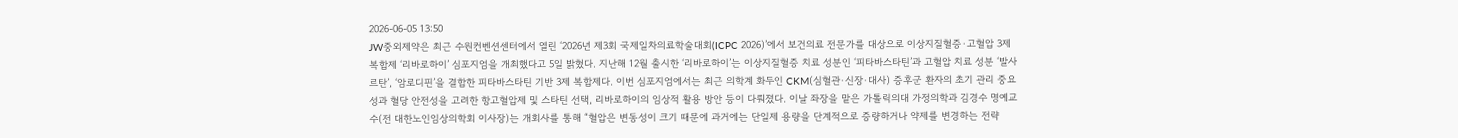2026-06-05 13:50
JW중외제약은 최근 수원컨벤션센터에서 열린 ‘2026년 제3회 국제일차의료학술대회(ICPC 2026)’에서 보건의료 전문가를 대상으로 이상지질혈증·고혈압 3제 복합제 ‘리바로하이’ 심포지엄을 개최했다고 5일 밝혔다. 지난해 12월 출시한 ‘리바로하이’는 이상지질혈증 치료 성분인 ‘피타바스타틴’과 고혈압 치료 성분 ‘발사르탄’, ‘암로디핀’을 결합한 피타바스타틴 기반 3제 복합제다. 이번 심포지엄에서는 최근 의학계 화두인 CKM(심혈관·신장·대사) 증후군 환자의 초기 관리 중요성과 혈당 안전성을 고려한 항고혈압제 및 스타틴 선택, 리바로하이의 임상적 활용 방안 등이 다뤄졌다. 이날 좌장을 맡은 가톨릭의대 가정의학과 김경수 명예교수(전 대한노인임상의학회 이사장)는 개회사를 통해 “혈압은 변동성이 크기 때문에 과거에는 단일제 용량을 단계적으로 증량하거나 약제를 변경하는 전략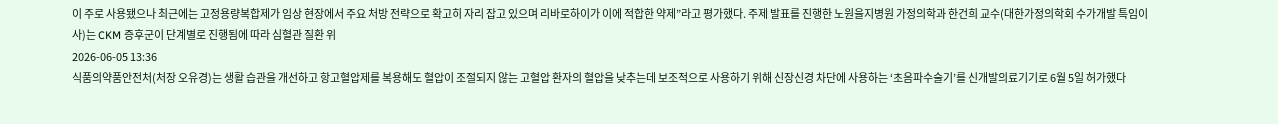이 주로 사용됐으나 최근에는 고정용량복합제가 임상 현장에서 주요 처방 전략으로 확고히 자리 잡고 있으며 리바로하이가 이에 적합한 약제”라고 평가했다. 주제 발표를 진행한 노원을지병원 가정의학과 한건희 교수(대한가정의학회 수가개발 특임이사)는 CKM 증후군이 단계별로 진행됨에 따라 심혈관 질환 위
2026-06-05 13:36
식품의약품안전처(처장 오유경)는 생활 습관을 개선하고 항고혈압제를 복용해도 혈압이 조절되지 않는 고혈압 환자의 혈압을 낮추는데 보조적으로 사용하기 위해 신장신경 차단에 사용하는 ‘초음파수술기’를 신개발의료기기로 6월 5일 허가했다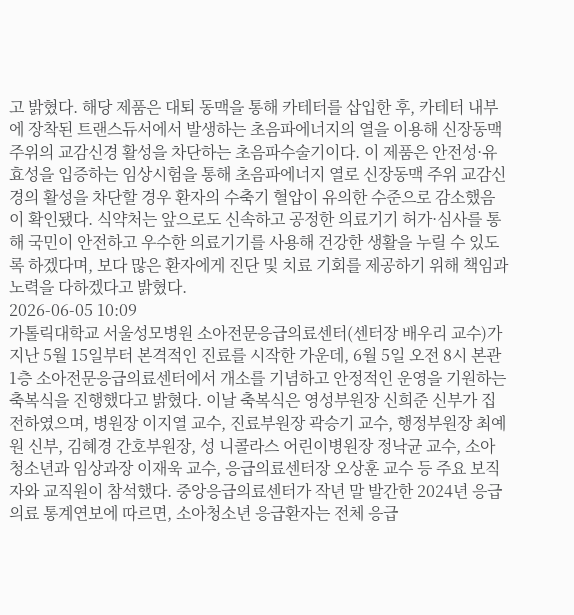고 밝혔다. 해당 제품은 대퇴 동맥을 통해 카테터를 삽입한 후, 카테터 내부에 장착된 트랜스듀서에서 발생하는 초음파에너지의 열을 이용해 신장동맥 주위의 교감신경 활성을 차단하는 초음파수술기이다. 이 제품은 안전성·유효성을 입증하는 임상시험을 통해 초음파에너지 열로 신장동맥 주위 교감신경의 활성을 차단할 경우 환자의 수축기 혈압이 유의한 수준으로 감소했음이 확인됐다. 식약처는 앞으로도 신속하고 공정한 의료기기 허가·심사를 통해 국민이 안전하고 우수한 의료기기를 사용해 건강한 생활을 누릴 수 있도록 하겠다며, 보다 많은 환자에게 진단 및 치료 기회를 제공하기 위해 책임과 노력을 다하겠다고 밝혔다.
2026-06-05 10:09
가톨릭대학교 서울성모병원 소아전문응급의료센터(센터장 배우리 교수)가 지난 5월 15일부터 본격적인 진료를 시작한 가운데, 6월 5일 오전 8시 본관 1층 소아전문응급의료센터에서 개소를 기념하고 안정적인 운영을 기원하는 축복식을 진행했다고 밝혔다. 이날 축복식은 영성부원장 신희준 신부가 집전하였으며, 병원장 이지열 교수, 진료부원장 곽승기 교수, 행정부원장 최예원 신부, 김혜경 간호부원장, 성 니콜라스 어린이병원장 정낙균 교수, 소아청소년과 임상과장 이재욱 교수, 응급의료센터장 오상훈 교수 등 주요 보직자와 교직원이 참석했다. 중앙응급의료센터가 작년 말 발간한 2024년 응급의료 통계연보에 따르면, 소아청소년 응급환자는 전체 응급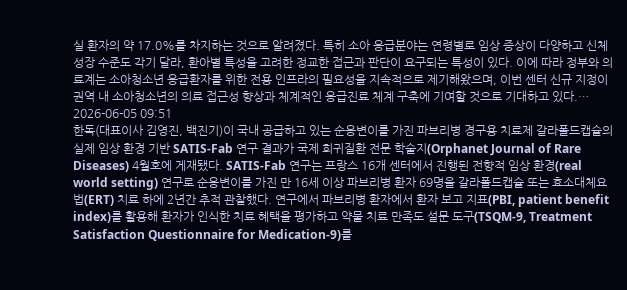실 환자의 약 17.0%를 차지하는 것으로 알려졌다. 특히 소아 응급분야는 연령별로 임상 증상이 다양하고 신체 성장 수준도 각기 달라, 환아별 특성을 고려한 정교한 접근과 판단이 요구되는 특성이 있다. 이에 따라 정부와 의료계는 소아청소년 응급환자를 위한 전용 인프라의 필요성을 지속적으로 제기해왔으며, 이번 센터 신규 지정이 권역 내 소아청소년의 의료 접근성 향상과 체계적인 응급진료 체계 구축에 기여할 것으로 기대하고 있다.…
2026-06-05 09:51
한독(대표이사 김영진, 백진기)이 국내 공급하고 있는 순응변이를 가진 파브리병 경구용 치료제 갈라폴드캡슐의 실제 임상 환경 기반 SATIS-Fab 연구 결과가 국제 희귀질환 전문 학술지(Orphanet Journal of Rare Diseases) 4월호에 게재됐다. SATIS-Fab 연구는 프랑스 16개 센터에서 진행된 전향적 임상 환경(real world setting) 연구로 순응변이를 가진 만 16세 이상 파브리병 환자 69명을 갈라폴드캡슐 또는 효소대체요법(ERT) 치료 하에 2년간 추적 관찰했다. 연구에서 파브리병 환자에서 환자 보고 지표(PBI, patient benefit index)를 활용해 환자가 인식한 치료 혜택을 평가하고 약물 치료 만족도 설문 도구(TSQM-9, Treatment Satisfaction Questionnaire for Medication‑9)를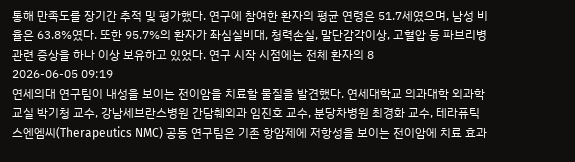통해 만족도를 장기간 추적 및 평가했다. 연구에 참여한 환자의 평균 연령은 51.7세였으며, 남성 비율은 63.8%였다. 또한 95.7%의 환자가 좌심실비대, 청력손실, 말단감각이상, 고혈압 등 파브리병 관련 증상을 하나 이상 보유하고 있었다. 연구 시작 시점에는 전체 환자의 8
2026-06-05 09:19
연세의대 연구팀이 내성을 보이는 전이암을 치료할 물질을 발견했다. 연세대학교 의과대학 외과학교실 박기청 교수, 강남세브란스병원 간담췌외과 임진호 교수, 분당차병원 최경화 교수, 테라퓨틱스엔엠씨(Therapeutics NMC) 공동 연구팀은 기존 항암제에 저항성을 보이는 전이암에 치료 효과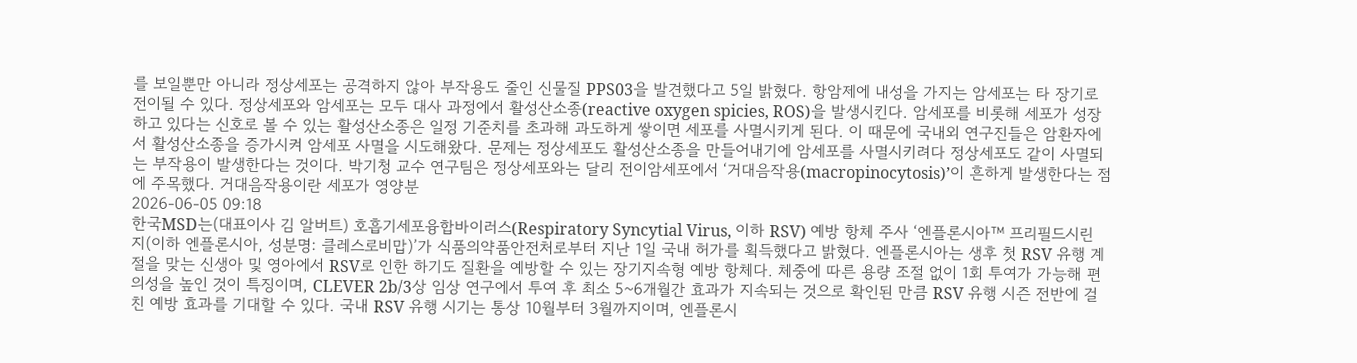를 보일뿐만 아니라 정상세포는 공격하지 않아 부작용도 줄인 신물질 PPS03을 발견했다고 5일 밝혔다. 항암제에 내성을 가지는 암세포는 타 장기로 전이될 수 있다. 정상세포와 암세포는 모두 대사 과정에서 활성산소종(reactive oxygen spicies, ROS)을 발생시킨다. 암세포를 비롯해 세포가 성장하고 있다는 신호로 볼 수 있는 활성산소종은 일정 기준치를 초과해 과도하게 쌓이면 세포를 사멸시키게 된다. 이 때문에 국내외 연구진들은 암환자에서 활성산소종을 증가시켜 암세포 사멸을 시도해왔다. 문제는 정상세포도 활성산소종을 만들어내기에 암세포를 사멸시키려다 정상세포도 같이 사멸되는 부작용이 발생한다는 것이다. 박기청 교수 연구팀은 정상세포와는 달리 전이암세포에서 ‘거대음작용(macropinocytosis)’이 흔하게 발생한다는 점에 주목했다. 거대음작용이란 세포가 영양분
2026-06-05 09:18
한국MSD는(대표이사 김 알버트) 호흡기세포융합바이러스(Respiratory Syncytial Virus, 이하 RSV) 예방 항체 주사 ‘엔플론시아™ 프리필드시린지(이하 엔플론시아, 성분명: 클레스로비맙)’가 식품의약품안전처로부터 지난 1일 국내 허가를 획득했다고 밝혔다. 엔플론시아는 생후 첫 RSV 유행 계절을 맞는 신생아 및 영아에서 RSV로 인한 하기도 질환을 예방할 수 있는 장기지속형 예방 항체다. 체중에 따른 용량 조절 없이 1회 투여가 가능해 편의성을 높인 것이 특징이며, CLEVER 2b/3상 임상 연구에서 투여 후 최소 5~6개월간 효과가 지속되는 것으로 확인된 만큼 RSV 유행 시즌 전반에 걸친 예방 효과를 기대할 수 있다. 국내 RSV 유행 시기는 통상 10월부터 3월까지이며, 엔플론시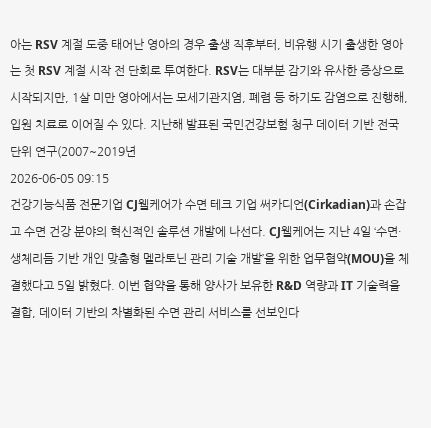아는 RSV 계절 도중 태어난 영아의 경우 출생 직후부터, 비유행 시기 출생한 영아는 첫 RSV 계절 시작 전 단회로 투여한다. RSV는 대부분 감기와 유사한 증상으로 시작되지만, 1살 미만 영아에서는 모세기관지염, 폐렴 등 하기도 감염으로 진행해, 입원 치료로 이어질 수 있다. 지난해 발표된 국민건강보험 청구 데이터 기반 전국 단위 연구(2007~2019년
2026-06-05 09:15
건강기능식품 전문기업 CJ웰케어가 수면 테크 기업 써카디언(Cirkadian)과 손잡고 수면 건강 분야의 혁신적인 솔루션 개발에 나선다. CJ웰케어는 지난 4일 ‘수면·생체리듬 기반 개인 맞춤형 멜라토닌 관리 기술 개발’을 위한 업무협약(MOU)을 체결했다고 5일 밝혔다. 이번 협약을 통해 양사가 보유한 R&D 역량과 IT 기술력을 결합, 데이터 기반의 차별화된 수면 관리 서비스를 선보인다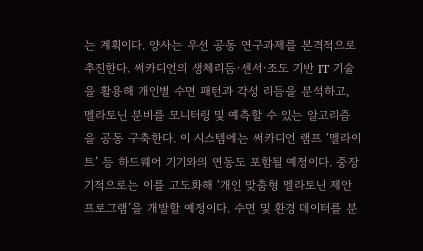는 계획이다. 양사는 우선 공동 연구과제를 본격적으로 추진한다. 써카디언의 생체리듬·센서·조도 기반 IT 기술을 활용해 개인별 수면 패턴과 각성 리듬을 분석하고, 멜라토닌 분비를 모니터링 및 예측할 수 있는 알고리즘을 공동 구축한다. 이 시스템에는 써카디언 램프 ‘멜라이트’ 등 하드웨어 기기와의 연동도 포함될 예정이다. 중장기적으로는 이를 고도화해 ‘개인 맞춤형 멜라토닌 제안 프로그램’을 개발할 예정이다. 수면 및 환경 데이터를 분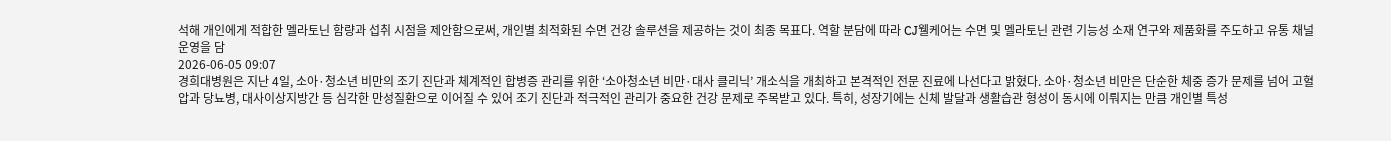석해 개인에게 적합한 멜라토닌 함량과 섭취 시점을 제안함으로써, 개인별 최적화된 수면 건강 솔루션을 제공하는 것이 최종 목표다. 역할 분담에 따라 CJ웰케어는 수면 및 멜라토닌 관련 기능성 소재 연구와 제품화를 주도하고 유통 채널 운영을 담
2026-06-05 09:07
경희대병원은 지난 4일, 소아·청소년 비만의 조기 진단과 체계적인 합병증 관리를 위한 ‘소아청소년 비만·대사 클리닉’ 개소식을 개최하고 본격적인 전문 진료에 나선다고 밝혔다. 소아·청소년 비만은 단순한 체중 증가 문제를 넘어 고혈압과 당뇨병, 대사이상지방간 등 심각한 만성질환으로 이어질 수 있어 조기 진단과 적극적인 관리가 중요한 건강 문제로 주목받고 있다. 특히, 성장기에는 신체 발달과 생활습관 형성이 동시에 이뤄지는 만큼 개인별 특성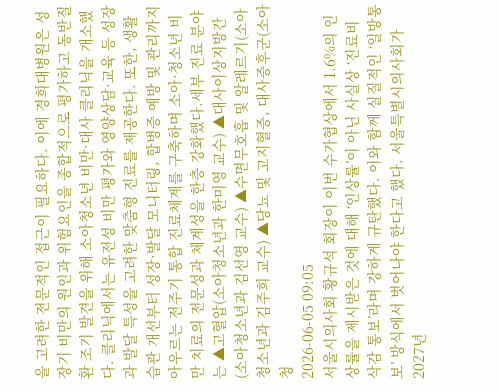을 고려한 전문적인 접근이 필요하다. 이에 경희대병원은 성장기 비만의 원인과 위험요인을 종합적으로 평가하고 동반질환 조기 발견을 위해 소아청소년 비만·대사 클리닉을 개소했다. 클리닉에서는 유전성 비만 평가와 영양상담·교육 등 성장과 발달 특성을 고려한 맞춤형 진료를 제공한다. 또한, 생활습관 개선부터 성장·발달 모니터링, 합병증 예방 및 관리까지 아우르는 전주기 통합 진료체계를 구축하며 소아·청소년 비만 치료의 전문성과 체계성을 한층 강화했다.세부 진료 분야는 ▲고혈압(소아청소년과 한미영 교수) ▲대사이상지방간(소아청소년과 김선영 교수) ▲수면무호흡 및 알레르기(소아청소년과 김주희 교수) ▲당뇨 및 고지혈증, 대사증후군(소아청
2026-06-05 09:05
서울시의사회 황규석 회장이 이번 수가협상에서 1.6%의 인상률을 제시받은 것에 대해 ‘인상률’이 아닌 사실상 ‘진료비 삭감 통보’라며 강하게 규탄했다. 이와 함께 실질적인 ‘일방통보’ 방식에서 벗어나야 한다고 했다. 서울특별시의사회가 2027년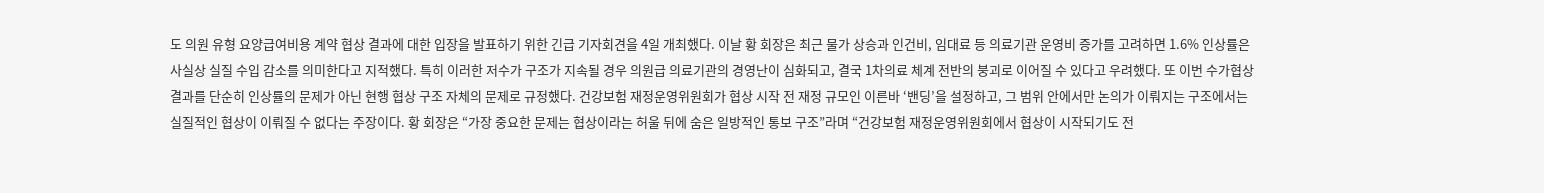도 의원 유형 요양급여비용 계약 협상 결과에 대한 입장을 발표하기 위한 긴급 기자회견을 4일 개최했다. 이날 황 회장은 최근 물가 상승과 인건비, 임대료 등 의료기관 운영비 증가를 고려하면 1.6% 인상률은 사실상 실질 수입 감소를 의미한다고 지적했다. 특히 이러한 저수가 구조가 지속될 경우 의원급 의료기관의 경영난이 심화되고, 결국 1차의료 체계 전반의 붕괴로 이어질 수 있다고 우려했다. 또 이번 수가협상 결과를 단순히 인상률의 문제가 아닌 현행 협상 구조 자체의 문제로 규정했다. 건강보험 재정운영위원회가 협상 시작 전 재정 규모인 이른바 ‘밴딩’을 설정하고, 그 범위 안에서만 논의가 이뤄지는 구조에서는 실질적인 협상이 이뤄질 수 없다는 주장이다. 황 회장은 “가장 중요한 문제는 협상이라는 허울 뒤에 숨은 일방적인 통보 구조”라며 “건강보험 재정운영위원회에서 협상이 시작되기도 전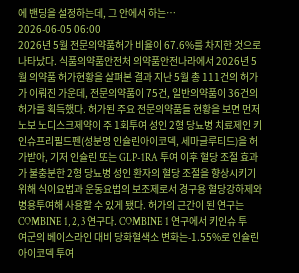에 밴딩을 설정하는데, 그 안에서 하는…
2026-06-05 06:00
2026년 5월 전문의약품허가 비율이 67.6%를 차지한 것으로 나타났다. 식품의약품안전처 의약품안전나라에서 2026년 5월 의약품 허가현황을 살펴본 결과 지난 5월 총 111건의 허가가 이뤄진 가운데, 전문의약품이 75건, 일반의약품이 36건의허가를 획득했다. 허가된 주요 전문의약품들 현황을 보면 먼저 노보 노디스크제약이 주 1회투여 성인 2형 당뇨병 치료제인 키인슈프리필드펜(성분명 인슐린아이코덱, 세마글루티드)을 허가받아, 기저 인슐린 또는 GLP-1RA 투여 이후 혈당 조절 효과가 불충분한 2형 당뇨병 성인 환자의 혈당 조절을 향상시키기 위해 식이요법과 운동요법의 보조제로서 경구용 혈당강하제와 병용투여해 사용할 수 있게 됐다. 허가의 근간이 된 연구는 COMBINE 1, 2, 3 연구다. COMBINE 1 연구에서 키인슈 투여군의 베이스라인 대비 당화혈색소 변화는-1.55%로 인슐린 아이코덱 투여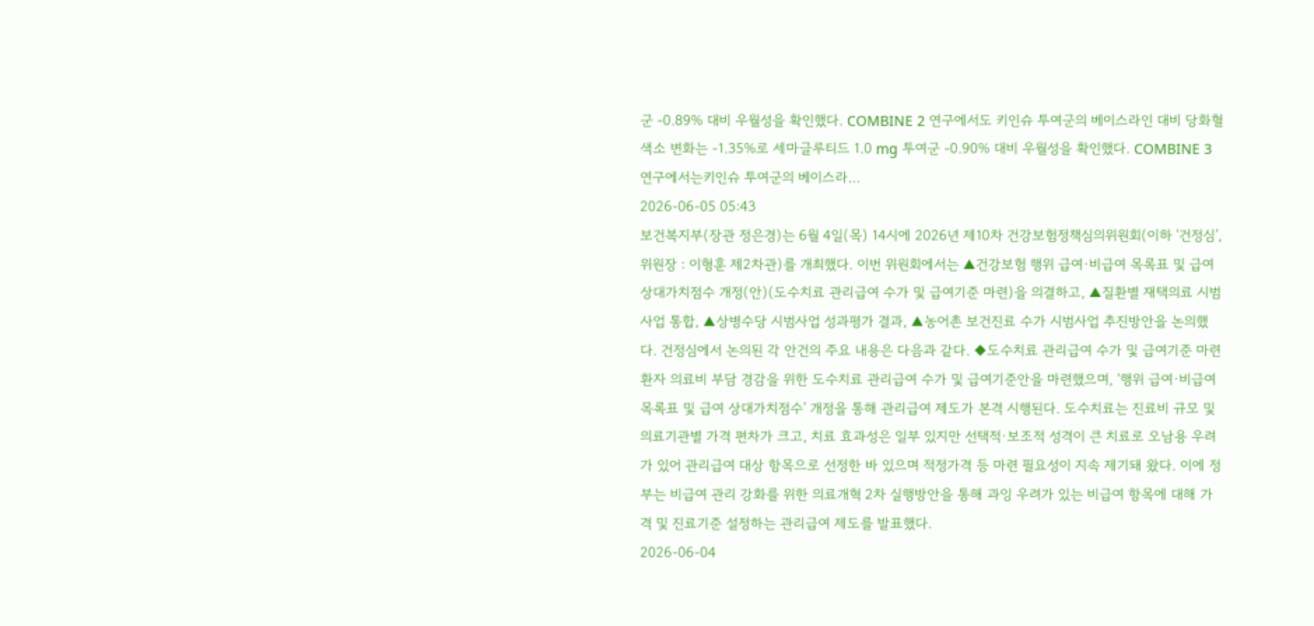군 -0.89% 대비 우월성을 확인했다. COMBINE 2 연구에서도 키인슈 투여군의 베이스라인 대비 당화혈색소 변화는 -1.35%로 세마글루티드 1.0 mg 투여군 -0.90% 대비 우월성을 확인했다. COMBINE 3 연구에서는키인슈 투여군의 베이스라…
2026-06-05 05:43
보건복지부(장관 정은경)는 6월 4일(목) 14시에 2026년 제10차 건강보험정책심의위원회(이하 ‘건정심’, 위원장 : 이형훈 제2차관)를 개최했다. 이번 위원회에서는 ▲건강보험 행위 급여·비급여 목록표 및 급여 상대가치점수 개정(안)(도수치료 관리급여 수가 및 급여기준 마련)을 의결하고, ▲질환별 재택의료 시범사업 통합, ▲상병수당 시범사업 성과평가 결과, ▲농어촌 보건진료 수가 시범사업 추진방안을 논의했다. 건정심에서 논의된 각 안건의 주요 내용은 다음과 같다. ◆도수치료 관리급여 수가 및 급여기준 마련 환자 의료비 부담 경감을 위한 도수치료 관리급여 수가 및 급여기준안을 마련했으며, ‘행위 급여·비급여 목록표 및 급여 상대가치점수’ 개정을 통해 관리급여 제도가 본격 시행된다. 도수치료는 진료비 규모 및 의료기관별 가격 편차가 크고, 치료 효과성은 일부 있지만 선택적·보조적 성격이 큰 치료로 오남용 우려가 있어 관리급여 대상 항목으로 선정한 바 있으며 적정가격 등 마련 필요성이 지속 제기돼 왔다. 이에 정부는 비급여 관리 강화를 위한 의료개혁 2차 실행방안을 통해 과잉 우려가 있는 비급여 항목에 대해 가격 및 진료기준 설정하는 관리급여 제도를 발표했다.
2026-06-04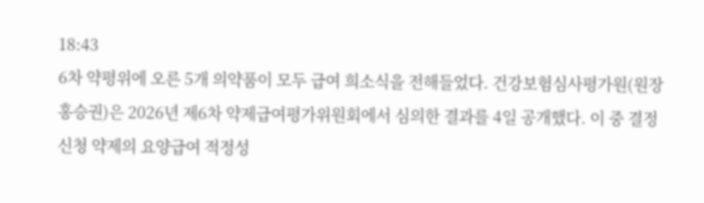18:43
6차 약평위에 오른 5개 의약품이 모두 급여 희소식을 전해들었다. 건강보험심사평가원(원장 홍승권)은 2026년 제6차 약제급여평가위원회에서 심의한 결과를 4일 공개했다. 이 중 결정신청 약제의 요양급여 적정성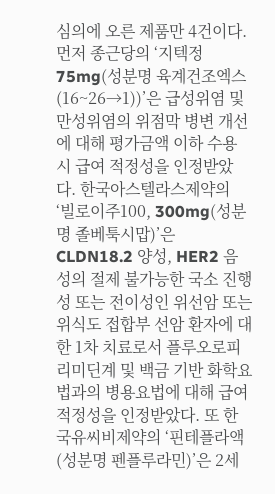심의에 오른 제품만 4건이다. 먼저 종근당의 ‘지텍정75mg(성분명 육계건조엑스(16~26→1))’은 급성위염 및 만성위염의 위점막 병변 개선에 대해 평가금액 이하 수용 시 급여 적정성을 인정받았다. 한국아스텔라스제약의 ‘빌로이주100, 300mg(성분명 졸베툭시맙)’은 CLDN18.2 양성, HER2 음성의 절제 불가능한 국소 진행성 또는 전이성인 위선암 또는 위식도 접합부 선암 환자에 대한 1차 치료로서 플루오로피리미딘계 및 백금 기반 화학요법과의 병용요법에 대해 급여 적정성을 인정받았다. 또 한국유씨비제약의 ‘핀테플라액(성분명 펜플루라민)’은 2세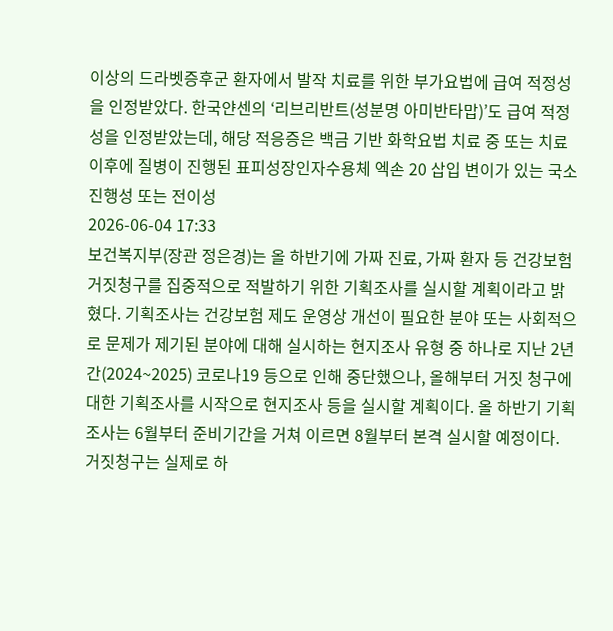이상의 드라벳증후군 환자에서 발작 치료를 위한 부가요법에 급여 적정성을 인정받았다. 한국얀센의 ‘리브리반트(성분명 아미반타맙)’도 급여 적정성을 인정받았는데, 해당 적응증은 백금 기반 화학요법 치료 중 또는 치료 이후에 질병이 진행된 표피성장인자수용체 엑손 20 삽입 변이가 있는 국소 진행성 또는 전이성
2026-06-04 17:33
보건복지부(장관 정은경)는 올 하반기에 가짜 진료, 가짜 환자 등 건강보험 거짓청구를 집중적으로 적발하기 위한 기획조사를 실시할 계획이라고 밝혔다. 기획조사는 건강보험 제도 운영상 개선이 필요한 분야 또는 사회적으로 문제가 제기된 분야에 대해 실시하는 현지조사 유형 중 하나로 지난 2년간(2024~2025) 코로나19 등으로 인해 중단했으나, 올해부터 거짓 청구에 대한 기획조사를 시작으로 현지조사 등을 실시할 계획이다. 올 하반기 기획조사는 6월부터 준비기간을 거쳐 이르면 8월부터 본격 실시할 예정이다. 거짓청구는 실제로 하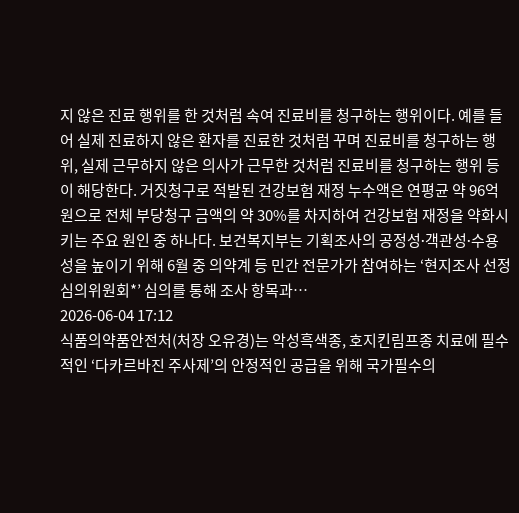지 않은 진료 행위를 한 것처럼 속여 진료비를 청구하는 행위이다. 예를 들어 실제 진료하지 않은 환자를 진료한 것처럼 꾸며 진료비를 청구하는 행위, 실제 근무하지 않은 의사가 근무한 것처럼 진료비를 청구하는 행위 등이 해당한다. 거짓청구로 적발된 건강보험 재정 누수액은 연평균 약 96억 원으로 전체 부당청구 금액의 약 30%를 차지하여 건강보험 재정을 약화시키는 주요 원인 중 하나다. 보건복지부는 기획조사의 공정성∙객관성∙수용성을 높이기 위해 6월 중 의약계 등 민간 전문가가 참여하는 ‘현지조사 선정심의위원회*’ 심의를 통해 조사 항목과…
2026-06-04 17:12
식품의약품안전처(처장 오유경)는 악성흑색종, 호지킨림프종 치료에 필수적인 ‘다카르바진 주사제’의 안정적인 공급을 위해 국가필수의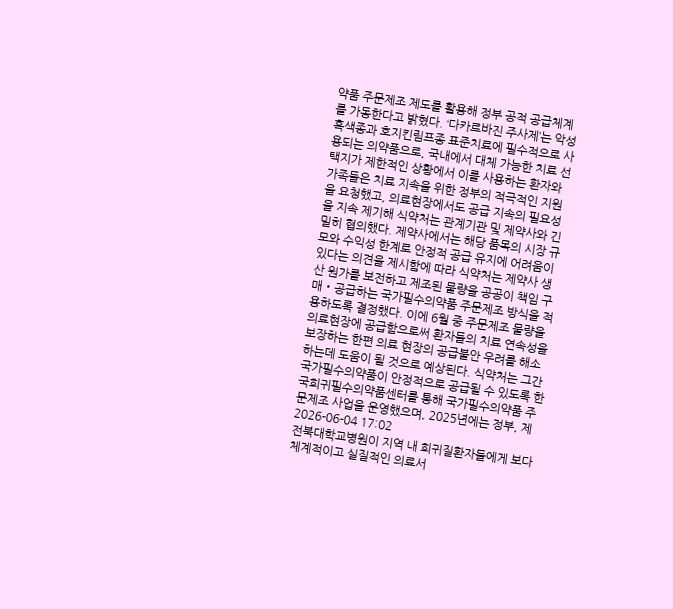약품 주문제조 제도를 활용해 정부 공적 공급체계를 가동한다고 밝혔다. ‘다카르바진 주사제’는 악성흑색종과 호지킨림프종 표준치료에 필수적으로 사용되는 의약품으로, 국내에서 대체 가능한 치료 선택지가 제한적인 상황에서 이를 사용하는 환자와 가족들은 치료 지속을 위한 정부의 적극적인 지원을 요청했고, 의료현장에서도 공급 지속의 필요성을 지속 제기해 식약처는 관계기관 및 제약사와 긴밀히 협의했다. 제약사에서는 해당 품목의 시장 규모와 수익성 한계로 안정적 공급 유지에 어려움이 있다는 의견을 제시함에 따라 식약처는 제약사 생산 원가를 보전하고 제조된 물량을 공공이 책임 구매・공급하는 국가필수의약품 주문제조 방식을 적용하도록 결정했다. 이에 6월 중 주문제조 물량을 의료현장에 공급함으로써 환자들의 치료 연속성을 보장하는 한편 의료 현장의 공급불안 우려를 해소하는데 도움이 될 것으로 예상된다. 식약처는 그간 국가필수의약품이 안정적으로 공급될 수 있도록 한국희귀필수의약품센터를 통해 국가필수의약품 주문제조 사업을 운영했으며, 2025년에는 정부, 제
2026-06-04 17:02
전북대학교병원이 지역 내 희귀질환자들에게 보다 체계적이고 실질적인 의료서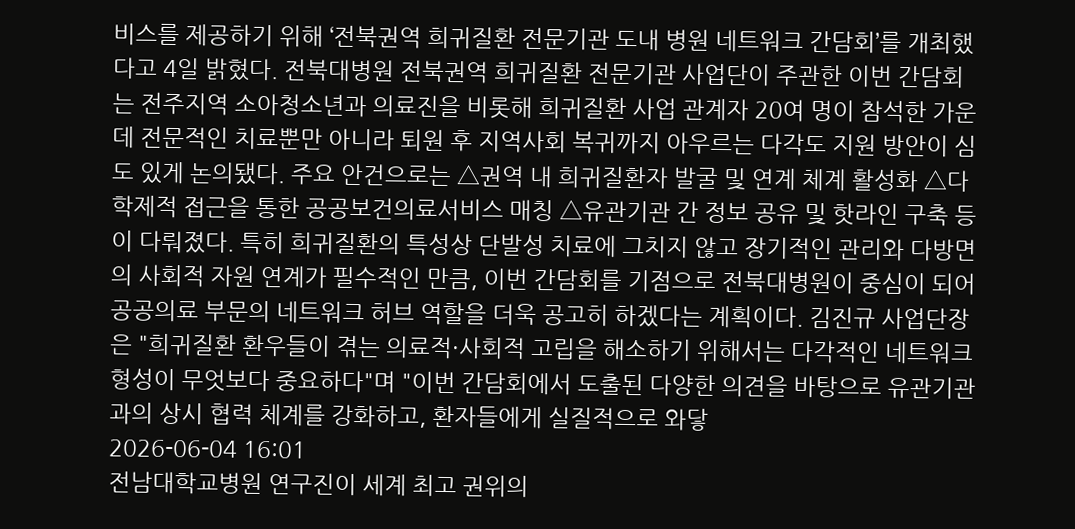비스를 제공하기 위해 ‘전북권역 희귀질환 전문기관 도내 병원 네트워크 간담회’를 개최했다고 4일 밝혔다. 전북대병원 전북권역 희귀질환 전문기관 사업단이 주관한 이번 간담회는 전주지역 소아청소년과 의료진을 비롯해 희귀질환 사업 관계자 20여 명이 참석한 가운데 전문적인 치료뿐만 아니라 퇴원 후 지역사회 복귀까지 아우르는 다각도 지원 방안이 심도 있게 논의됐다. 주요 안건으로는 △권역 내 희귀질환자 발굴 및 연계 체계 활성화 △다학제적 접근을 통한 공공보건의료서비스 매칭 △유관기관 간 정보 공유 및 핫라인 구축 등이 다뤄졌다. 특히 희귀질환의 특성상 단발성 치료에 그치지 않고 장기적인 관리와 다방면의 사회적 자원 연계가 필수적인 만큼, 이번 간담회를 기점으로 전북대병원이 중심이 되어 공공의료 부문의 네트워크 허브 역할을 더욱 공고히 하겠다는 계획이다. 김진규 사업단장은 "희귀질환 환우들이 겪는 의료적·사회적 고립을 해소하기 위해서는 다각적인 네트워크 형성이 무엇보다 중요하다"며 "이번 간담회에서 도출된 다양한 의견을 바탕으로 유관기관과의 상시 협력 체계를 강화하고, 환자들에게 실질적으로 와닿
2026-06-04 16:01
전남대학교병원 연구진이 세계 최고 권위의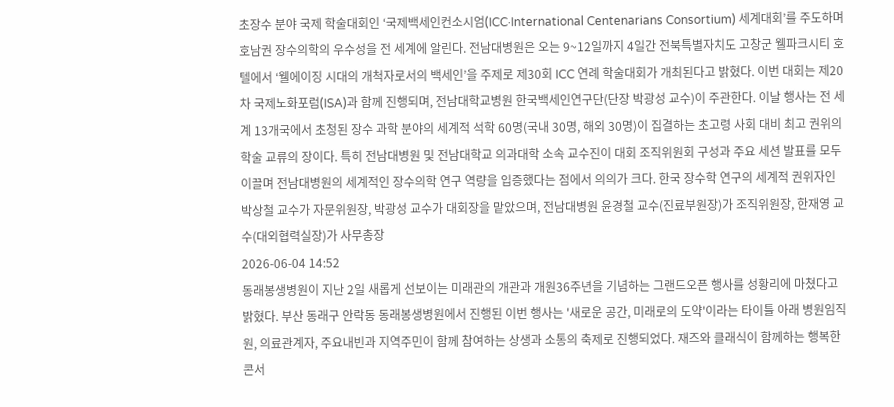초장수 분야 국제 학술대회인 ‘국제백세인컨소시엄(ICC·International Centenarians Consortium) 세계대회’를 주도하며 호남권 장수의학의 우수성을 전 세계에 알린다. 전남대병원은 오는 9~12일까지 4일간 전북특별자치도 고창군 웰파크시티 호텔에서 ‘웰에이징 시대의 개척자로서의 백세인’을 주제로 제30회 ICC 연례 학술대회가 개최된다고 밝혔다. 이번 대회는 제20차 국제노화포럼(ISA)과 함께 진행되며, 전남대학교병원 한국백세인연구단(단장 박광성 교수)이 주관한다. 이날 행사는 전 세계 13개국에서 초청된 장수 과학 분야의 세계적 석학 60명(국내 30명, 해외 30명)이 집결하는 초고령 사회 대비 최고 권위의 학술 교류의 장이다. 특히 전남대병원 및 전남대학교 의과대학 소속 교수진이 대회 조직위원회 구성과 주요 세션 발표를 모두 이끌며 전남대병원의 세계적인 장수의학 연구 역량을 입증했다는 점에서 의의가 크다. 한국 장수학 연구의 세계적 권위자인 박상철 교수가 자문위원장, 박광성 교수가 대회장을 맡았으며, 전남대병원 윤경철 교수(진료부원장)가 조직위원장, 한재영 교수(대외협력실장)가 사무총장
2026-06-04 14:52
동래봉생병원이 지난 2일 새롭게 선보이는 미래관의 개관과 개원36주년을 기념하는 그랜드오픈 행사를 성황리에 마쳤다고 밝혔다. 부산 동래구 안락동 동래봉생병원에서 진행된 이번 행사는 '새로운 공간, 미래로의 도약'이라는 타이틀 아래 병원임직원, 의료관계자, 주요내빈과 지역주민이 함께 참여하는 상생과 소통의 축제로 진행되었다. 재즈와 클래식이 함께하는 행복한 콘서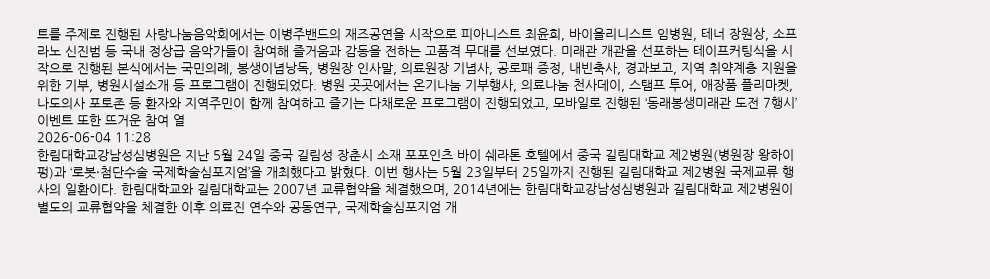트를 주제로 진행된 사랑나눔음악회에서는 이병주밴드의 재즈공연을 시작으로 피아니스트 최윤희, 바이올리니스트 임병원, 테너 장원상, 소프라노 신진범 등 국내 정상급 음악가들이 참여해 즐거움과 감동을 전하는 고품격 무대를 선보였다. 미래관 개관을 선포하는 테이프커팅식을 시작으로 진행된 본식에서는 국민의례, 봉생이념낭독, 병원장 인사말, 의료원장 기념사, 공로패 증정, 내빈축사, 경과보고, 지역 취약계층 지원을 위한 기부, 병원시설소개 등 프로그램이 진행되었다. 병원 곳곳에서는 온기나눔 기부행사, 의료나눔 천사데이, 스탬프 투어, 애장품 플리마켓, 나도의사 포토존 등 환자와 지역주민이 함께 참여하고 즐기는 다채로운 프로그램이 진행되었고, 모바일로 진행된 ‘동래봉생미래관 도전 7행시’ 이벤트 또한 뜨거운 참여 열
2026-06-04 11:28
한림대학교강남성심병원은 지난 5월 24일 중국 길림성 장춘시 소재 포포인츠 바이 쉐라톤 호텔에서 중국 길림대학교 제2병원(병원장 왕하이펑)과 ‘로봇·첨단수술 국제학술심포지엄’을 개최했다고 밝혔다. 이번 행사는 5월 23일부터 25일까지 진행된 길림대학교 제2병원 국제교류 행사의 일환이다. 한림대학교와 길림대학교는 2007년 교류협약을 체결했으며, 2014년에는 한림대학교강남성심병원과 길림대학교 제2병원이 별도의 교류협약을 체결한 이후 의료진 연수와 공동연구, 국제학술심포지엄 개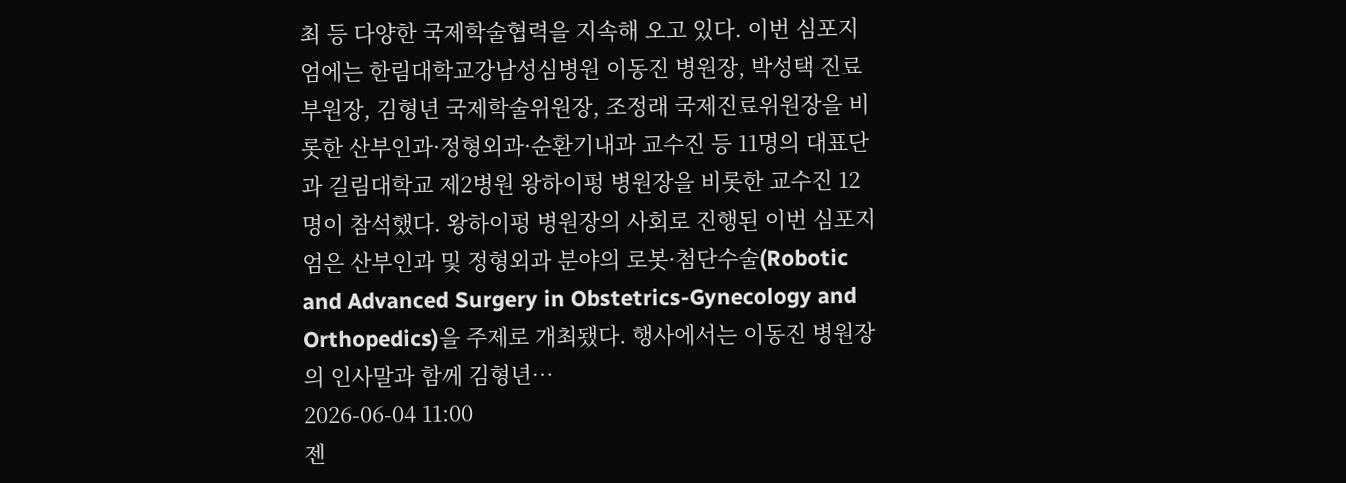최 등 다양한 국제학술협력을 지속해 오고 있다. 이번 심포지엄에는 한림대학교강남성심병원 이동진 병원장, 박성택 진료부원장, 김형년 국제학술위원장, 조정래 국제진료위원장을 비롯한 산부인과·정형외과·순환기내과 교수진 등 11명의 대표단과 길림대학교 제2병원 왕하이펑 병원장을 비롯한 교수진 12명이 참석했다. 왕하이펑 병원장의 사회로 진행된 이번 심포지엄은 산부인과 및 정형외과 분야의 로봇·첨단수술(Robotic and Advanced Surgery in Obstetrics-Gynecology and Orthopedics)을 주제로 개최됐다. 행사에서는 이동진 병원장의 인사말과 함께 김형년…
2026-06-04 11:00
젠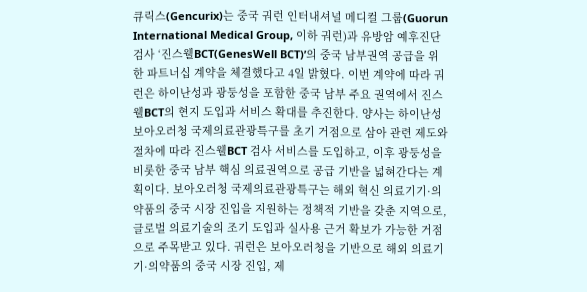큐릭스(Gencurix)는 중국 궈런 인터내셔널 메디컬 그룹(Guorun International Medical Group, 이하 궈런)과 유방암 예후진단 검사 ‘진스웰BCT(GenesWell BCT)’의 중국 남부권역 공급을 위한 파트너십 계약을 체결했다고 4일 밝혔다. 이번 계약에 따라 궈런은 하이난성과 광둥성을 포함한 중국 남부 주요 권역에서 진스웰BCT의 현지 도입과 서비스 확대를 추진한다. 양사는 하이난성 보아오러청 국제의료관광특구를 초기 거점으로 삼아 관련 제도와 절차에 따라 진스웰BCT 검사 서비스를 도입하고, 이후 광둥성을 비롯한 중국 남부 핵심 의료권역으로 공급 기반을 넓혀간다는 계획이다. 보아오러청 국제의료관광특구는 해외 혁신 의료기기·의약품의 중국 시장 진입을 지원하는 정책적 기반을 갖춘 지역으로, 글로벌 의료기술의 조기 도입과 실사용 근거 확보가 가능한 거점으로 주목받고 있다. 궈런은 보아오러청을 기반으로 해외 의료기기·의약품의 중국 시장 진입, 제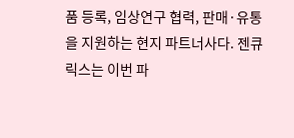품 등록, 임상연구 협력, 판매·유통을 지원하는 현지 파트너사다. 젠큐릭스는 이번 파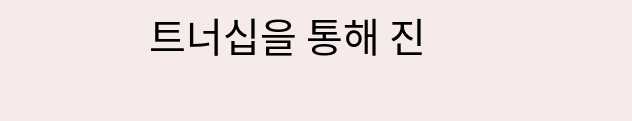트너십을 통해 진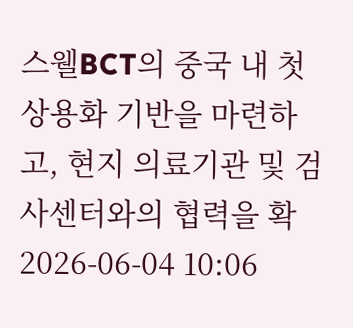스웰BCT의 중국 내 첫 상용화 기반을 마련하고, 현지 의료기관 및 검사센터와의 협력을 확
2026-06-04 10:06